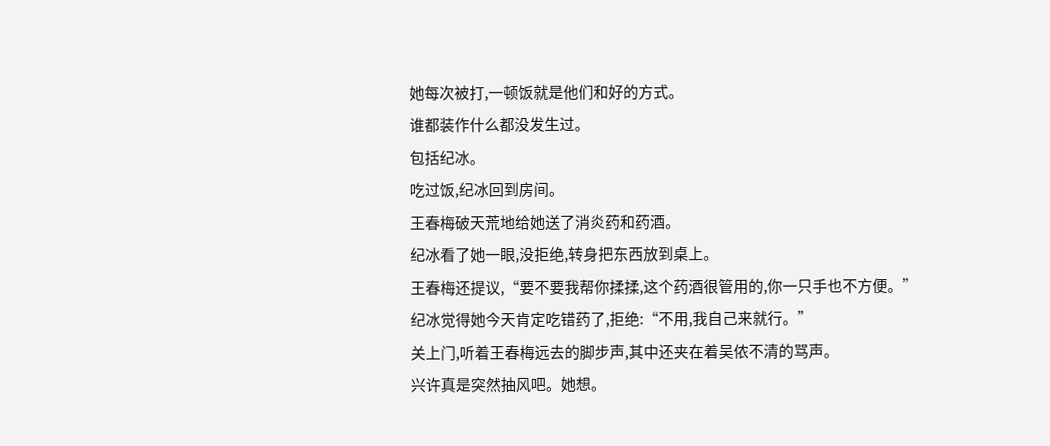她每次被打,一顿饭就是他们和好的方式。
谁都装作什么都没发生过。
包括纪冰。
吃过饭,纪冰回到房间。
王春梅破天荒地给她送了消炎药和药酒。
纪冰看了她一眼,没拒绝,转身把东西放到桌上。
王春梅还提议,“要不要我帮你揉揉,这个药酒很管用的,你一只手也不方便。”
纪冰觉得她今天肯定吃错药了,拒绝:“不用,我自己来就行。”
关上门,听着王春梅远去的脚步声,其中还夹在着吴侬不清的骂声。
兴许真是突然抽风吧。她想。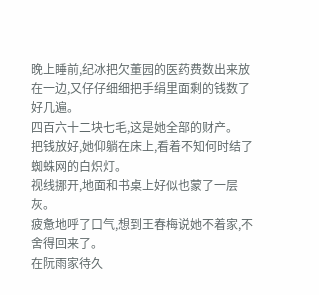晚上睡前,纪冰把欠董园的医药费数出来放在一边,又仔仔细细把手绢里面剩的钱数了好几遍。
四百六十二块七毛,这是她全部的财产。
把钱放好,她仰躺在床上,看着不知何时结了蜘蛛网的白炽灯。
视线挪开,地面和书桌上好似也蒙了一层灰。
疲惫地呼了口气,想到王春梅说她不着家,不舍得回来了。
在阮雨家待久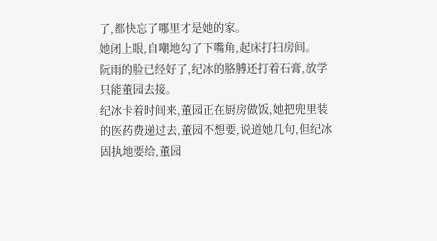了,都快忘了哪里才是她的家。
她闭上眼,自嘲地勾了下嘴角,起床打扫房间。
阮雨的脸已经好了,纪冰的胳膊还打着石膏,放学只能董园去接。
纪冰卡着时间来,董园正在厨房做饭,她把兜里装的医药费递过去,董园不想要,说道她几句,但纪冰固执地要给,董园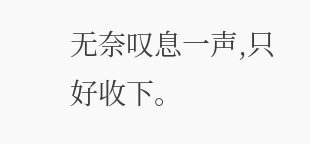无奈叹息一声,只好收下。